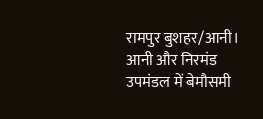रामपुर बुशहर/आनी। आनी और निरमंड उपमंडल में बेमौसमी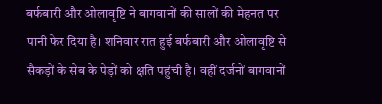बर्फबारी और ओलावृष्टि ने बागवानों की सालों की मेहनत पर पानी फेर दिया है। शनिवार रात हुई बर्फबारी और ओलावृष्टि से सैकड़ों के सेब के पेड़ों को क्षति पहुंची है। वहीं दर्जनों बागवानों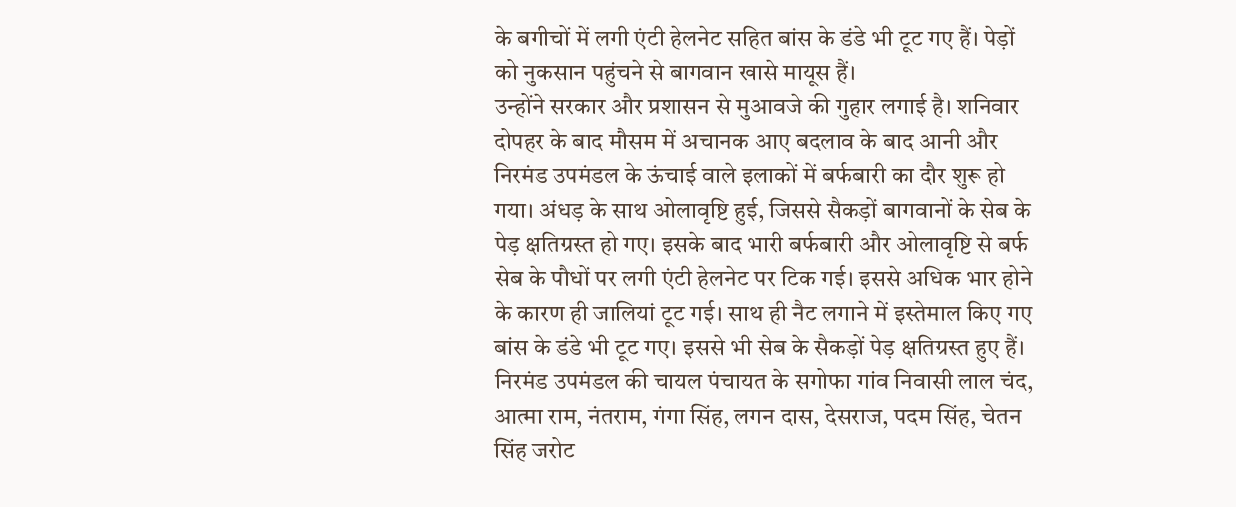के बगीचों में लगी एंटी हेलनेट सहित बांस के डंडे भी टूट गए हैं। पेड़ों को नुकसान पहुंचने से बागवान खासे मायूस हैं।
उन्होंने सरकार और प्रशासन से मुआवजे की गुहार लगाई है। शनिवार दोपहर के बाद मौसम में अचानक आए बदलाव के बाद आनी और निरमंड उपमंडल के ऊंचाई वाले इलाकों में बर्फबारी का दौर शुरू हो गया। अंधड़ के साथ ओलावृष्टि हुई, जिससे सैकड़ों बागवानों के सेब के पेड़ क्षतिग्रस्त हो गए। इसके बाद भारी बर्फबारी और ओलावृष्टि से बर्फ सेब के पौधों पर लगी एंटी हेलनेट पर टिक गई। इससे अधिक भार होने के कारण ही जालियां टूट गई। साथ ही नैट लगाने में इस्तेमाल किए गए बांस के डंडे भी टूट गए। इससे भी सेब के सैकड़ों पेड़ क्षतिग्रस्त हुए हैं।
निरमंड उपमंडल की चायल पंचायत के सगोफा गांव निवासी लाल चंद, आत्मा राम, नंतराम, गंगा सिंह, लगन दास, देसराज, पदम सिंह, चेतन सिंह जरोट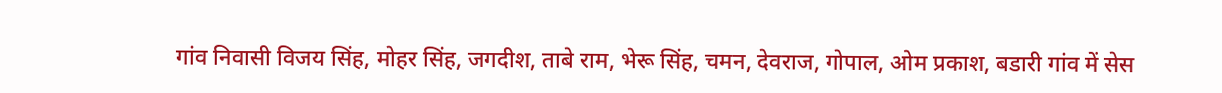गांव निवासी विजय सिंह, मोहर सिंह, जगदीश, ताबे राम, भेरू सिंह, चमन, देवराज, गोपाल, ओम प्रकाश, बडारी गांव में सेस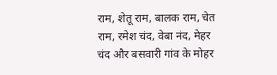राम, शेतू राम, बालक राम, चेत राम, रमेश चंद, वेबा नंद, मेहर चंद और बसवारी गांव के मोहर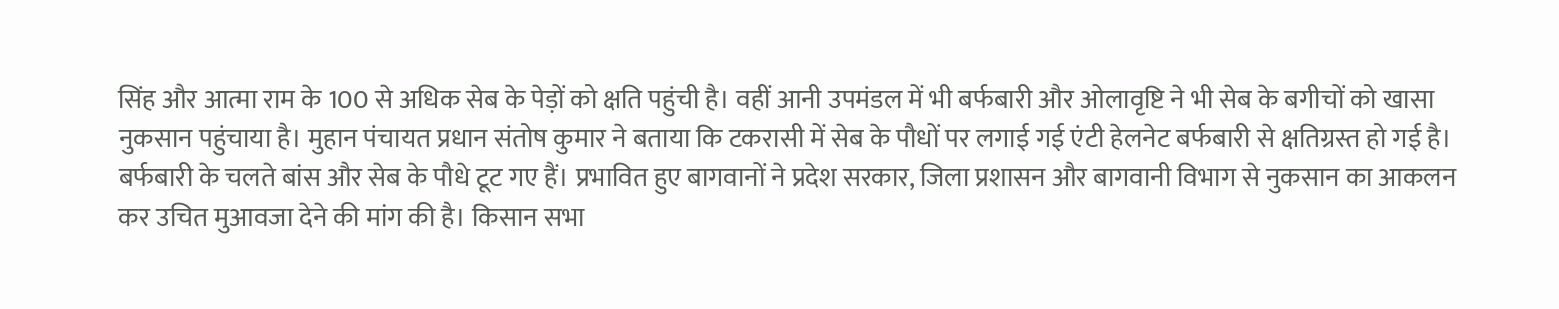सिंह और आत्मा राम के 100 से अधिक सेब के पेड़ों को क्षति पहुंची है। वहीं आनी उपमंडल में भी बर्फबारी और ओलावृष्टि ने भी सेब के बगीचों को खासा नुकसान पहुंचाया है। मुहान पंचायत प्रधान संतोष कुमार ने बताया कि टकरासी में सेब के पौधों पर लगाई गई एंटी हेलनेट बर्फबारी से क्षतिग्रस्त हो गई है।
बर्फबारी के चलते बांस और सेब के पौधे टूट गए हैं। प्रभावित हुए बागवानों ने प्रदेश सरकार, जिला प्रशासन और बागवानी विभाग से नुकसान का आकलन कर उचित मुआवजा देने की मांग की है। किसान सभा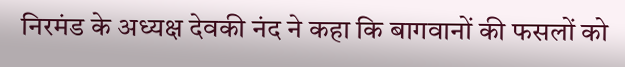निरमंड के अध्यक्ष देवकी नंद ने कहा कि बागवानों की फसलों को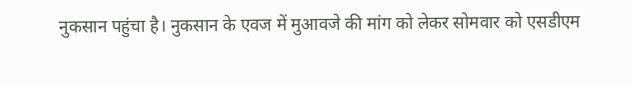नुकसान पहुंचा है। नुकसान के एवज में मुआवजे की मांग को लेकर सोमवार को एसडीएम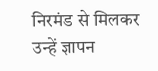निरमंड से मिलकर उन्हें ज्ञापन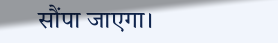सौंपा जाएगा।